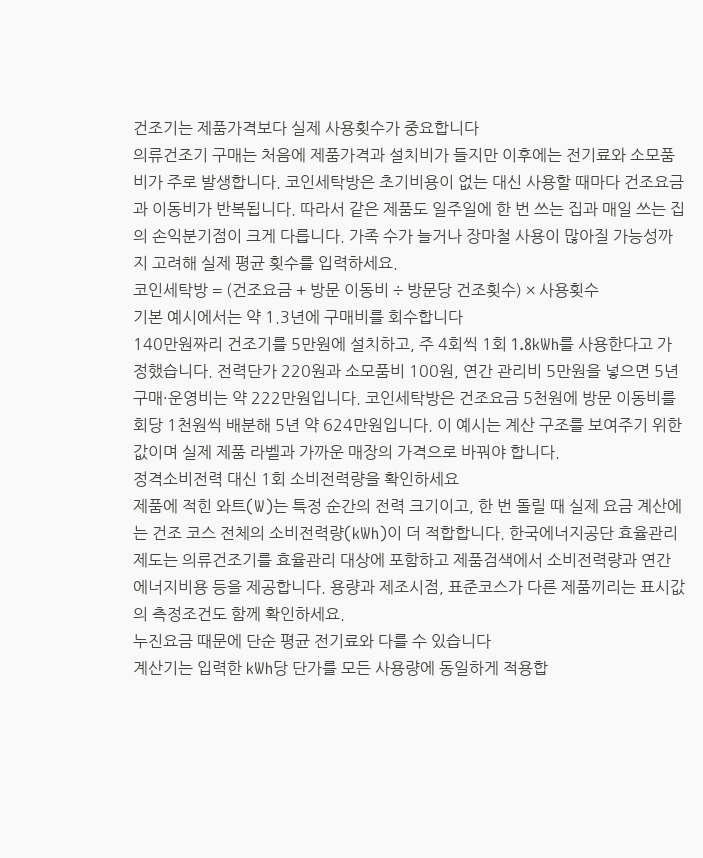건조기는 제품가격보다 실제 사용횟수가 중요합니다
의류건조기 구매는 처음에 제품가격과 설치비가 들지만 이후에는 전기료와 소모품비가 주로 발생합니다. 코인세탁방은 초기비용이 없는 대신 사용할 때마다 건조요금과 이동비가 반복됩니다. 따라서 같은 제품도 일주일에 한 번 쓰는 집과 매일 쓰는 집의 손익분기점이 크게 다릅니다. 가족 수가 늘거나 장마철 사용이 많아질 가능성까지 고려해 실제 평균 횟수를 입력하세요.
코인세탁방 = (건조요금 + 방문 이동비 ÷ 방문당 건조횟수) × 사용횟수
기본 예시에서는 약 1.3년에 구매비를 회수합니다
140만원짜리 건조기를 5만원에 설치하고, 주 4회씩 1회 1.8kWh를 사용한다고 가정했습니다. 전력단가 220원과 소모품비 100원, 연간 관리비 5만원을 넣으면 5년 구매·운영비는 약 222만원입니다. 코인세탁방은 건조요금 5천원에 방문 이동비를 회당 1천원씩 배분해 5년 약 624만원입니다. 이 예시는 계산 구조를 보여주기 위한 값이며 실제 제품 라벨과 가까운 매장의 가격으로 바꿔야 합니다.
정격소비전력 대신 1회 소비전력량을 확인하세요
제품에 적힌 와트(W)는 특정 순간의 전력 크기이고, 한 번 돌릴 때 실제 요금 계산에는 건조 코스 전체의 소비전력량(kWh)이 더 적합합니다. 한국에너지공단 효율관리제도는 의류건조기를 효율관리 대상에 포함하고 제품검색에서 소비전력량과 연간에너지비용 등을 제공합니다. 용량과 제조시점, 표준코스가 다른 제품끼리는 표시값의 측정조건도 함께 확인하세요.
누진요금 때문에 단순 평균 전기료와 다를 수 있습니다
계산기는 입력한 kWh당 단가를 모든 사용량에 동일하게 적용합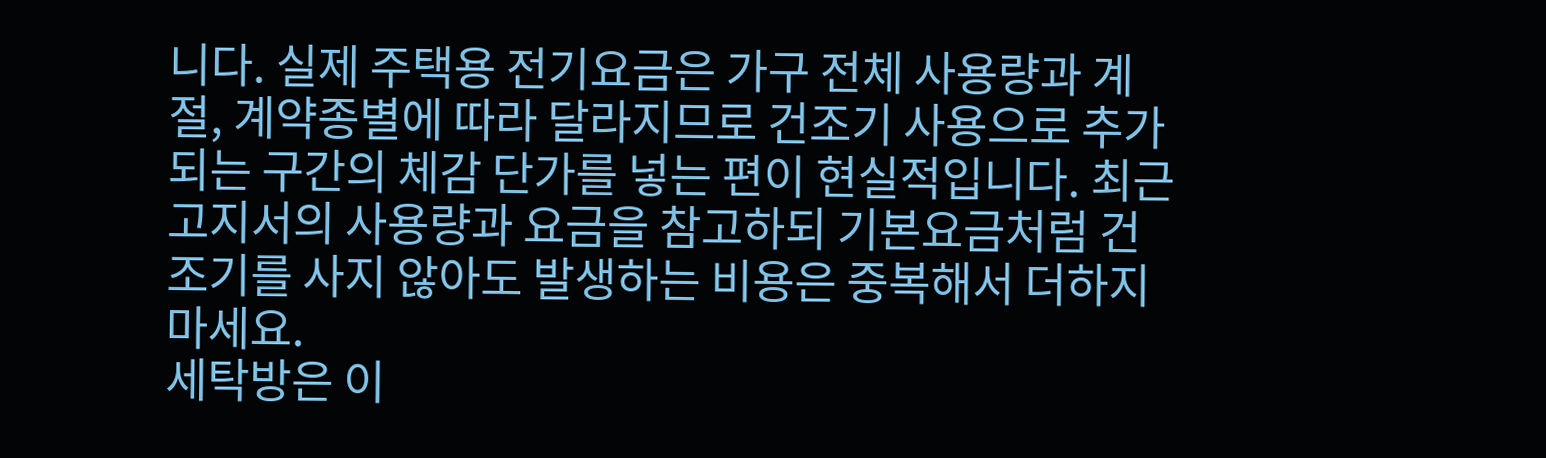니다. 실제 주택용 전기요금은 가구 전체 사용량과 계절, 계약종별에 따라 달라지므로 건조기 사용으로 추가되는 구간의 체감 단가를 넣는 편이 현실적입니다. 최근 고지서의 사용량과 요금을 참고하되 기본요금처럼 건조기를 사지 않아도 발생하는 비용은 중복해서 더하지 마세요.
세탁방은 이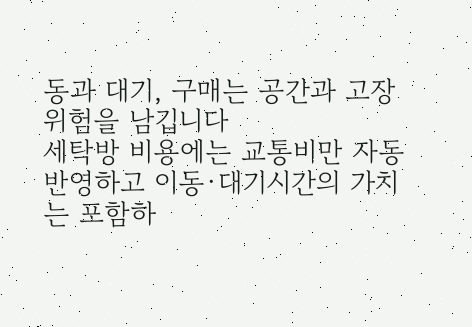동과 대기, 구매는 공간과 고장 위험을 남깁니다
세탁방 비용에는 교통비만 자동 반영하고 이동·대기시간의 가치는 포함하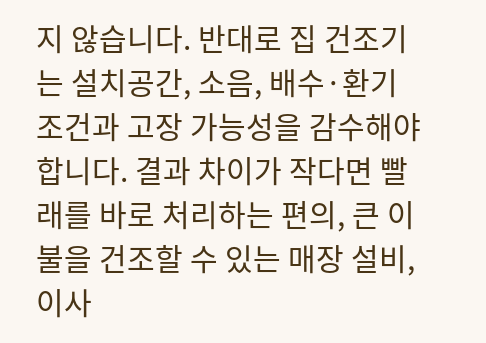지 않습니다. 반대로 집 건조기는 설치공간, 소음, 배수·환기 조건과 고장 가능성을 감수해야 합니다. 결과 차이가 작다면 빨래를 바로 처리하는 편의, 큰 이불을 건조할 수 있는 매장 설비, 이사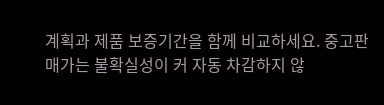계획과 제품 보증기간을 함께 비교하세요. 중고판매가는 불확실성이 커 자동 차감하지 않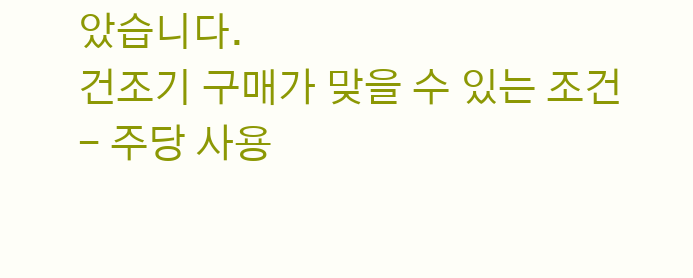았습니다.
건조기 구매가 맞을 수 있는 조건
- 주당 사용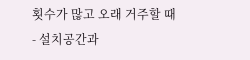횟수가 많고 오래 거주할 때
- 설치공간과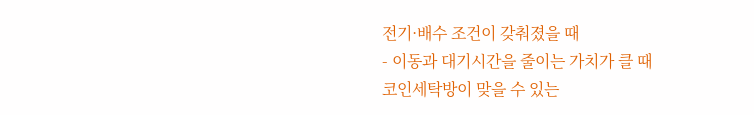전기·배수 조건이 갖춰졌을 때
- 이동과 대기시간을 줄이는 가치가 클 때
코인세탁방이 맞을 수 있는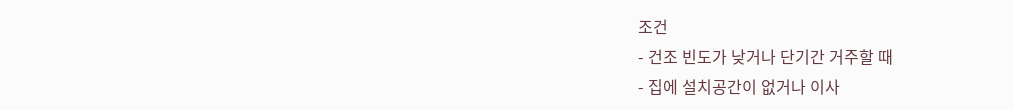조건
- 건조 빈도가 낮거나 단기간 거주할 때
- 집에 설치공간이 없거나 이사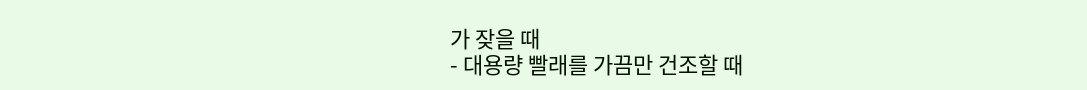가 잦을 때
- 대용량 빨래를 가끔만 건조할 때